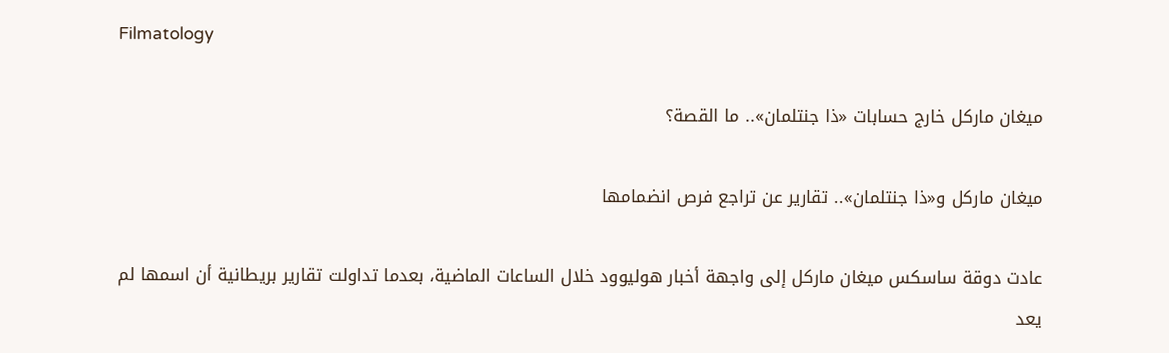Filmatology

ميغان ماركل خارج حسابات «ذا جنتلمان».. ما القصة؟

ميغان ماركل و«ذا جنتلمان».. تقارير عن تراجع فرص انضمامها

عادت دوقة ساسكس ميغان ماركل إلى واجهة أخبار هوليوود خلال الساعات الماضية، بعدما تداولت تقارير بريطانية أن اسمها لم يعد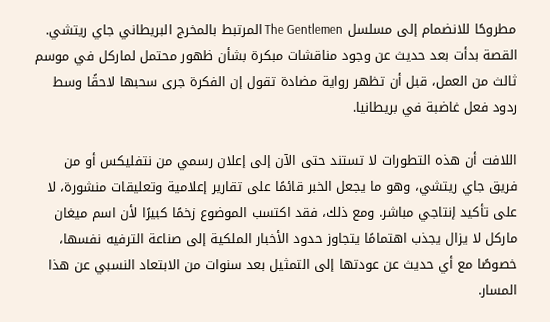مطروحًا للانضمام إلى مسلسل The Gentlemen المرتبط بالمخرج البريطاني جاي ريتشي. القصة بدأت بعد حديث عن وجود مناقشات مبكرة بشأن ظهور محتمل لماركل في موسم ثالث من العمل، قبل أن تظهر رواية مضادة تقول إن الفكرة جرى سحبها لاحقًا وسط ردود فعل غاضبة في بريطانيا.

اللافت أن هذه التطورات لا تستند حتى الآن إلى إعلان رسمي من نتفليكس أو من فريق جاي ريتشي، وهو ما يجعل الخبر قائمًا على تقارير إعلامية وتعليقات منشورة، لا على تأكيد إنتاجي مباشر. ومع ذلك، فقد اكتسب الموضوع زخمًا كبيرًا لأن اسم ميغان ماركل لا يزال يجذب اهتمامًا يتجاوز حدود الأخبار الملكية إلى صناعة الترفيه نفسها، خصوصًا مع أي حديث عن عودتها إلى التمثيل بعد سنوات من الابتعاد النسبي عن هذا المسار.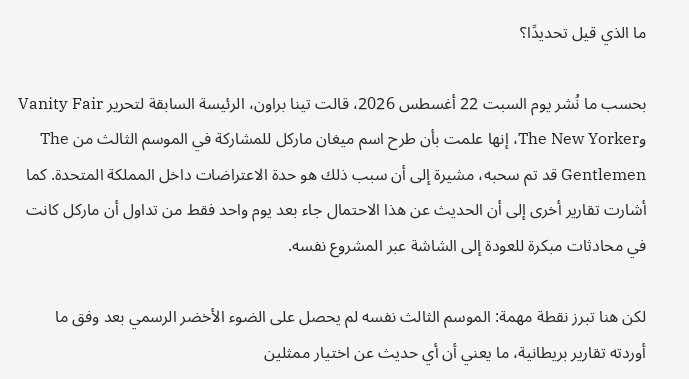ما الذي قيل تحديدًا؟

بحسب ما نُشر يوم السبت 22 أغسطس 2026، قالت تينا براون، الرئيسة السابقة لتحرير Vanity Fair وThe New Yorker، إنها علمت بأن طرح اسم ميغان ماركل للمشاركة في الموسم الثالث من The Gentlemen قد تم سحبه، مشيرة إلى أن سبب ذلك هو حدة الاعتراضات داخل المملكة المتحدة. كما أشارت تقارير أخرى إلى أن الحديث عن هذا الاحتمال جاء بعد يوم واحد فقط من تداول أن ماركل كانت في محادثات مبكرة للعودة إلى الشاشة عبر المشروع نفسه.

لكن هنا تبرز نقطة مهمة: الموسم الثالث نفسه لم يحصل على الضوء الأخضر الرسمي بعد وفق ما أوردته تقارير بريطانية، ما يعني أن أي حديث عن اختيار ممثلين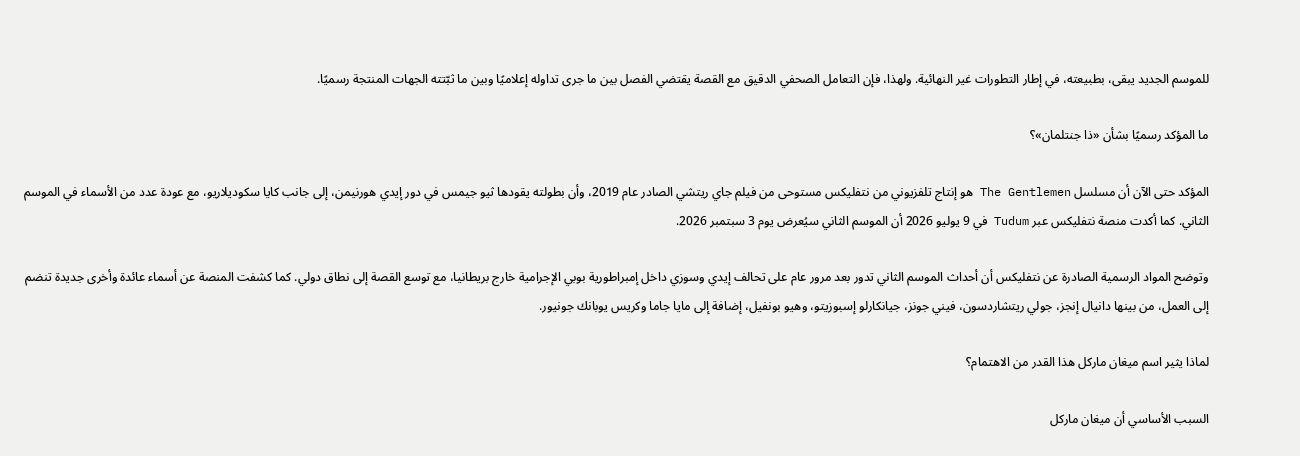للموسم الجديد يبقى، بطبيعته، في إطار التطورات غير النهائية. ولهذا، فإن التعامل الصحفي الدقيق مع القصة يقتضي الفصل بين ما جرى تداوله إعلاميًا وبين ما ثبّتته الجهات المنتجة رسميًا.

ما المؤكد رسميًا بشأن «ذا جنتلمان»؟

المؤكد حتى الآن أن مسلسل The Gentlemen هو إنتاج تلفزيوني من نتفليكس مستوحى من فيلم جاي ريتشي الصادر عام 2019، وأن بطولته يقودها ثيو جيمس في دور إيدي هورنيمن، إلى جانب كايا سكوديلاريو، مع عودة عدد من الأسماء في الموسم الثاني. كما أكدت منصة نتفليكس عبر Tudum في 9 يوليو 2026 أن الموسم الثاني سيُعرض يوم 3 سبتمبر 2026.

وتوضح المواد الرسمية الصادرة عن نتفليكس أن أحداث الموسم الثاني تدور بعد مرور عام على تحالف إيدي وسوزي داخل إمبراطورية بوبي الإجرامية خارج بريطانيا، مع توسع القصة إلى نطاق دولي. كما كشفت المنصة عن أسماء عائدة وأخرى جديدة تنضم إلى العمل، من بينها دانيال إنجز، جولي ريتشاردسون، فيني جونز، جيانكارلو إسبوزيتو، وهيو بونفيل، إضافة إلى مايا جاما وكريس يوبانك جونيور.

لماذا يثير اسم ميغان ماركل هذا القدر من الاهتمام؟

السبب الأساسي أن ميغان ماركل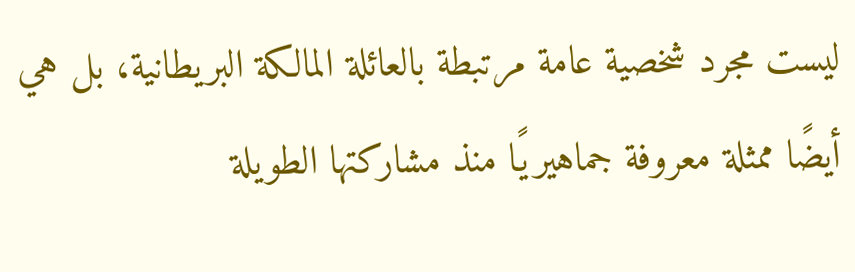ليست مجرد شخصية عامة مرتبطة بالعائلة المالكة البريطانية، بل هي أيضًا ممثلة معروفة جماهيريًا منذ مشاركتها الطويلة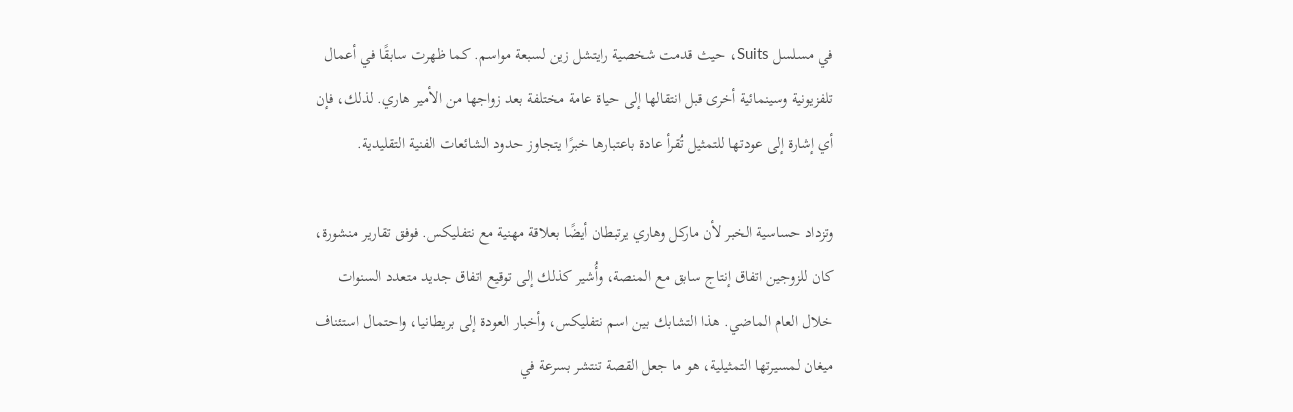في مسلسل Suits، حيث قدمت شخصية رايتشل زين لسبعة مواسم. كما ظهرت سابقًا في أعمال تلفزيونية وسينمائية أخرى قبل انتقالها إلى حياة عامة مختلفة بعد زواجها من الأمير هاري. لذلك، فإن أي إشارة إلى عودتها للتمثيل تُقرأ عادة باعتبارها خبرًا يتجاوز حدود الشائعات الفنية التقليدية.

وتزداد حساسية الخبر لأن ماركل وهاري يرتبطان أيضًا بعلاقة مهنية مع نتفليكس. فوفق تقارير منشورة، كان للزوجين اتفاق إنتاج سابق مع المنصة، وأُشير كذلك إلى توقيع اتفاق جديد متعدد السنوات خلال العام الماضي. هذا التشابك بين اسم نتفليكس، وأخبار العودة إلى بريطانيا، واحتمال استئناف ميغان لمسيرتها التمثيلية، هو ما جعل القصة تنتشر بسرعة في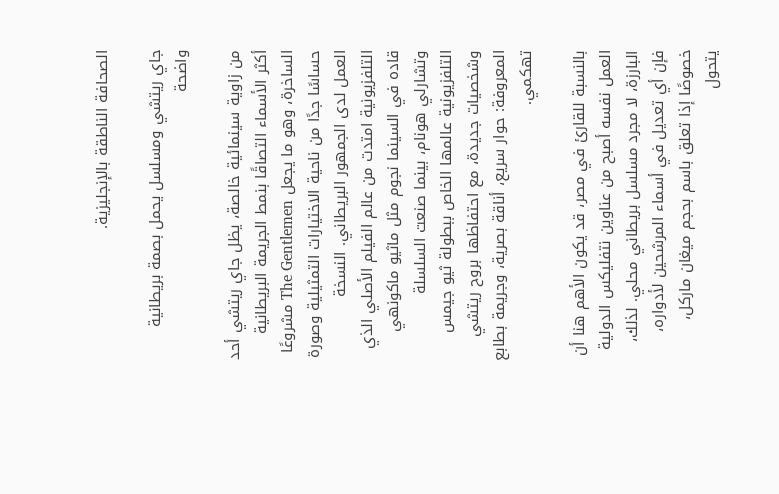الصحافة الناطقة بالإنجليزية.

جاي ريتشي ومسلسل يحمل بصمة بريطانية واضحة

من زاوية سينمائية خالصة، يظل جاي ريتشي أحد أكثر الأسماء التصاقًا بنمط الجريمة البريطانية الساخرة، وهو ما يجعل The Gentlemen مشروعًا حساسًا جدًا من ناحية الاختيارات التمثيلية وصورة العمل لدى الجمهور البريطاني. النسخة التلفزيونية امتدت من عالم الفيلم الأصلي الذي قاده في السينما نجوم مثل ماثيو ماكونهي وتشارلي هونام، بينما صنعت السلسلة التلفزيونية عالمها الخاص ببطولة ثيو جيمس وشخصيات جديدة، مع احتفاظها بروح ريتشي المعروفة: حوار سريع، أناقة بصرية، وجريمة بطابع تهكمي.

بالنسبة للقارئ في مصر، قد يكون الأهم هنا أن العمل نفسه أصبح من عناوين نتفليكس الدولية البارزة، لا مجرد مسلسل بريطاني محلي. لذلك، فإن أي تعديل في أسماء المرشحين لأدواره، خصوصًا إذا تعلق باسم بحجم ميغان ماركل، يتحول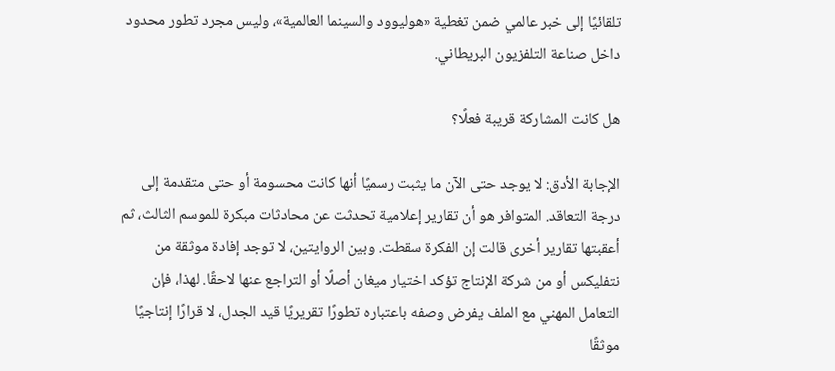تلقائيًا إلى خبر عالمي ضمن تغطية «هوليوود والسينما العالمية»، وليس مجرد تطور محدود داخل صناعة التلفزيون البريطاني.

هل كانت المشاركة قريبة فعلًا؟

الإجابة الأدق: لا يوجد حتى الآن ما يثبت رسميًا أنها كانت محسومة أو حتى متقدمة إلى درجة التعاقد. المتوافر هو أن تقارير إعلامية تحدثت عن محادثات مبكرة للموسم الثالث، ثم أعقبتها تقارير أخرى قالت إن الفكرة سقطت. وبين الروايتين، لا توجد إفادة موثقة من نتفليكس أو من شركة الإنتاج تؤكد اختيار ميغان أصلًا أو التراجع عنها لاحقًا. لهذا، فإن التعامل المهني مع الملف يفرض وصفه باعتباره تطورًا تقريريًا قيد الجدل، لا قرارًا إنتاجيًا موثقًا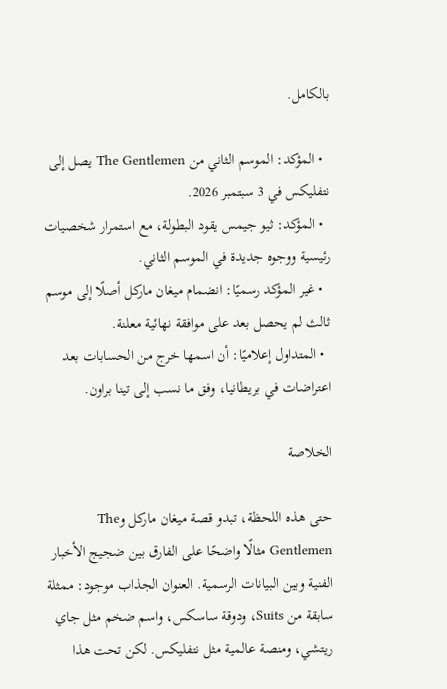بالكامل.

  • المؤكد: الموسم الثاني من The Gentlemen يصل إلى نتفليكس في 3 سبتمبر 2026.
  • المؤكد: ثيو جيمس يقود البطولة، مع استمرار شخصيات رئيسية ووجوه جديدة في الموسم الثاني.
  • غير المؤكد رسميًا: انضمام ميغان ماركل أصلًا إلى موسم ثالث لم يحصل بعد على موافقة نهائية معلنة.
  • المتداول إعلاميًا: أن اسمها خرج من الحسابات بعد اعتراضات في بريطانيا، وفق ما نسب إلى تينا براون.

الخلاصة

حتى هذه اللحظة، تبدو قصة ميغان ماركل وThe Gentlemen مثالًا واضحًا على الفارق بين ضجيج الأخبار الفنية وبين البيانات الرسمية. العنوان الجذاب موجود: ممثلة سابقة من Suits، ودوقة ساسكس، واسم ضخم مثل جاي ريتشي، ومنصة عالمية مثل نتفليكس. لكن تحت هذا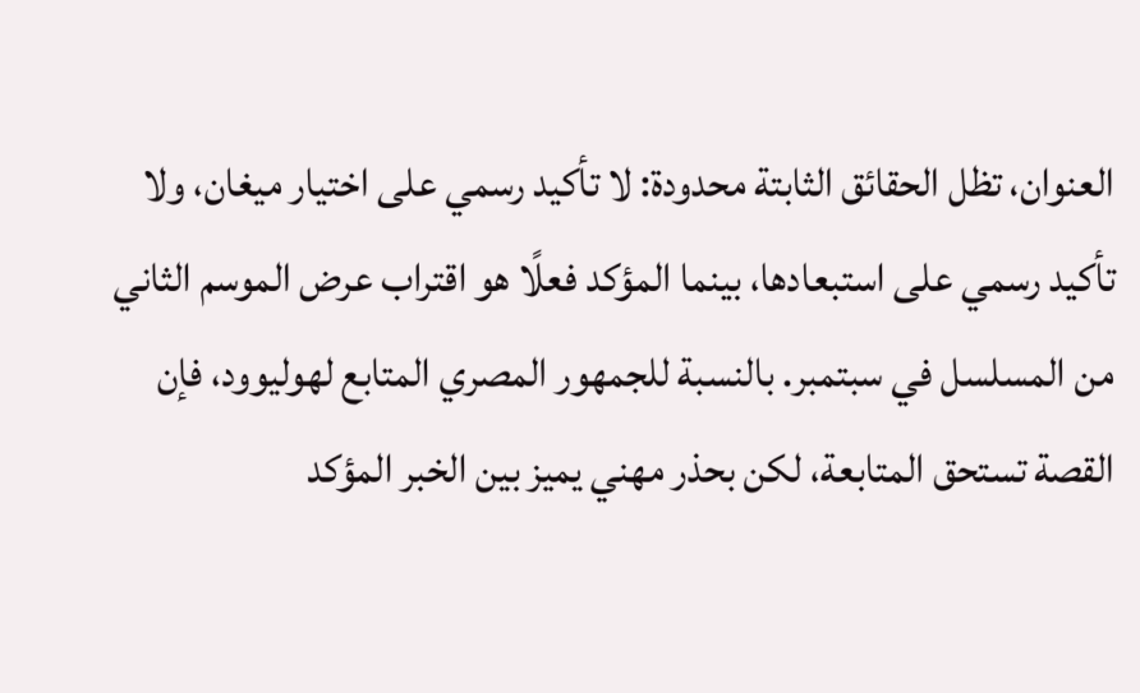العنوان، تظل الحقائق الثابتة محدودة: لا تأكيد رسمي على اختيار ميغان، ولا تأكيد رسمي على استبعادها، بينما المؤكد فعلًا هو اقتراب عرض الموسم الثاني من المسلسل في سبتمبر. بالنسبة للجمهور المصري المتابع لهوليوود، فإن القصة تستحق المتابعة، لكن بحذر مهني يميز بين الخبر المؤكد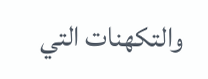والتكهنات التي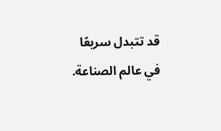قد تتبدل سريعًا في عالم الصناعة.